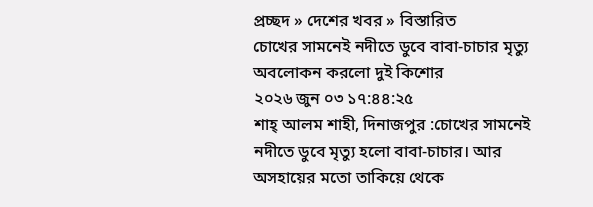প্রচ্ছদ » দেশের খবর » বিস্তারিত
চোখের সামনেই নদীতে ডুবে বাবা-চাচার মৃত্যু অবলোকন করলো দুই কিশোর
২০২৬ জুন ০৩ ১৭:৪৪:২৫
শাহ্ আলম শাহী, দিনাজপুর :চোখের সামনেই নদীতে ডুবে মৃত্যু হলো বাবা-চাচার। আর অসহায়ের মতো তাকিয়ে থেকে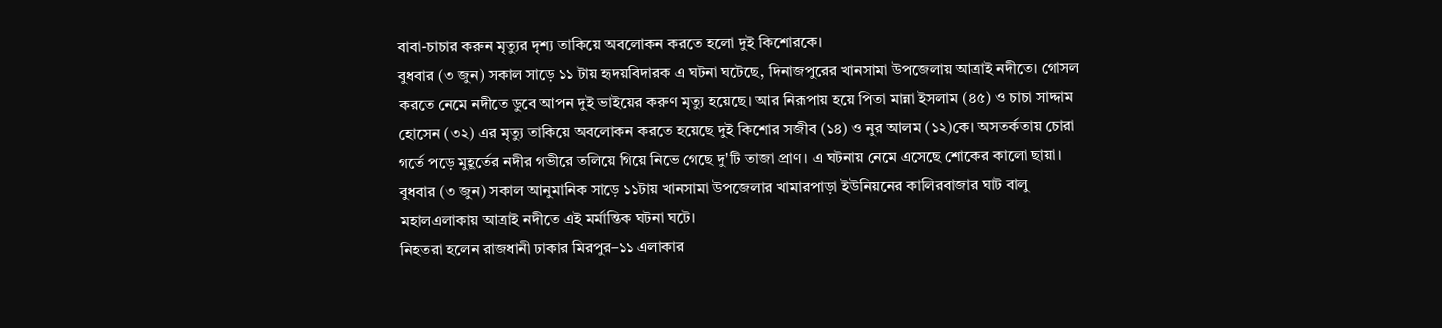বাবা-চাচার করুন মৃত্যুর দৃশ্য তাকিয়ে অবলোকন করতে হলো দুই কিশোরকে।
বুধবার (৩ জুন) সকাল সাড়ে ১১ টায় হৃদয়বিদারক এ ঘটনা ঘটেছে, দিনাজপুরের খানসামা উপজেলায় আত্রাই নদীতে। গোসল করতে নেমে নদীতে ডুবে আপন দুই ভাইয়ের করুণ মৃত্যু হয়েছে। আর নিরূপায় হয়ে পিতা মান্না ইসলাম (৪৫) ও চাচা সাদ্দাম হোসেন (৩২) এর মৃত্যু তাকিয়ে অবলোকন করতে হয়েছে দুই কিশোর সজীব (১৪) ও নুর আলম (১২)কে। অসতর্কতায় চোরা গর্তে পড়ে মুহূর্তের নদীর গভীরে তলিয়ে গিয়ে নিভে গেছে দু'টি তাজা প্রাণ। এ ঘটনায় নেমে এসেছে শোকের কালো ছায়া।
বুধবার (৩ জুন) সকাল আনুমানিক সাড়ে ১১টায় খানসামা উপজেলার খামারপাড়া ইউনিয়নের কালিরবাজার ঘাট বালু মহালএলাকায় আত্রাই নদীতে এই মর্মান্তিক ঘটনা ঘটে।
নিহতরা হলেন রাজধানী ঢাকার মিরপুর–১১ এলাকার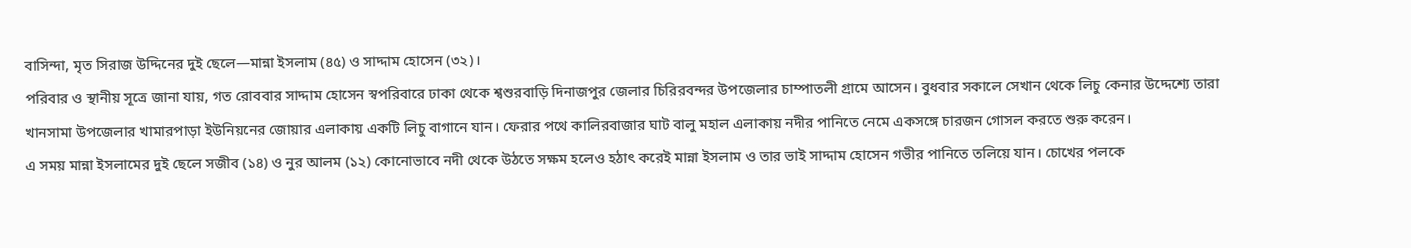বাসিন্দা, মৃত সিরাজ উদ্দিনের দুই ছেলে—মান্না ইসলাম (৪৫) ও সাদ্দাম হোসেন (৩২)।
পরিবার ও স্থানীয় সূত্রে জানা যায়, গত রোববার সাদ্দাম হোসেন স্বপরিবারে ঢাকা থেকে শ্বশুরবাড়ি দিনাজপুর জেলার চিরিরবন্দর উপজেলার চাম্পাতলী গ্রামে আসেন। বুধবার সকালে সেখান থেকে লিচু কেনার উদ্দেশ্যে তারা খানসামা উপজেলার খামারপাড়া ইউনিয়নের জোয়ার এলাকায় একটি লিচু বাগানে যান। ফেরার পথে কালিরবাজার ঘাট বালু মহাল এলাকায় নদীর পানিতে নেমে একসঙ্গে চারজন গোসল করতে শুরু করেন।
এ সময় মান্না ইসলামের দুই ছেলে সজীব (১৪) ও নুর আলম (১২) কোনোভাবে নদী থেকে উঠতে সক্ষম হলেও হঠাৎ করেই মান্না ইসলাম ও তার ভাই সাদ্দাম হোসেন গভীর পানিতে তলিয়ে যান। চোখের পলকে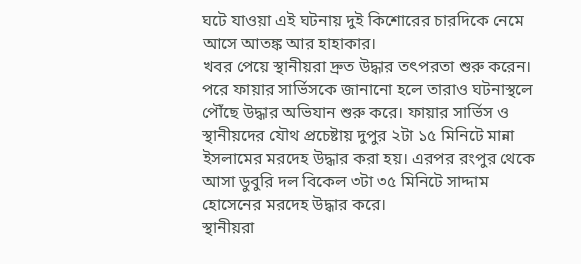ঘটে যাওয়া এই ঘটনায় দুই কিশোরের চারদিকে নেমে আসে আতঙ্ক আর হাহাকার।
খবর পেয়ে স্থানীয়রা দ্রুত উদ্ধার তৎপরতা শুরু করেন। পরে ফায়ার সার্ভিসকে জানানো হলে তারাও ঘটনাস্থলে পৌঁছে উদ্ধার অভিযান শুরু করে। ফায়ার সার্ভিস ও স্থানীয়দের যৌথ প্রচেষ্টায় দুপুর ২টা ১৫ মিনিটে মান্না ইসলামের মরদেহ উদ্ধার করা হয়। এরপর রংপুর থেকে আসা ডুবুরি দল বিকেল ৩টা ৩৫ মিনিটে সাদ্দাম হোসেনের মরদেহ উদ্ধার করে।
স্থানীয়রা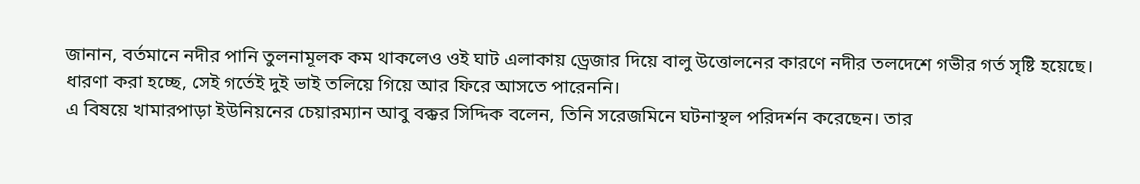জানান, বর্তমানে নদীর পানি তুলনামূলক কম থাকলেও ওই ঘাট এলাকায় ড্রেজার দিয়ে বালু উত্তোলনের কারণে নদীর তলদেশে গভীর গর্ত সৃষ্টি হয়েছে। ধারণা করা হচ্ছে, সেই গর্তেই দুই ভাই তলিয়ে গিয়ে আর ফিরে আসতে পারেননি।
এ বিষয়ে খামারপাড়া ইউনিয়নের চেয়ারম্যান আবু বক্কর সিদ্দিক বলেন, তিনি সরেজমিনে ঘটনাস্থল পরিদর্শন করেছেন। তার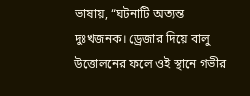ভাষায়, “ঘটনাটি অত্যন্ত দুঃখজনক। ড্রেজার দিয়ে বালু উত্তোলনের ফলে ওই স্থানে গভীর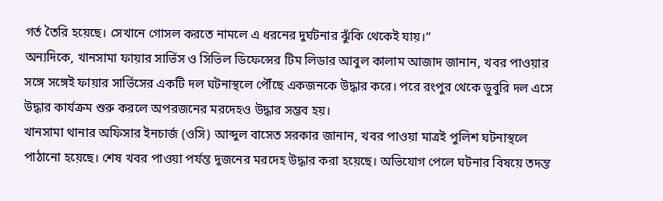গর্ত তৈরি হয়েছে। সেখানে গোসল করতে নামলে এ ধরনের দুর্ঘটনার ঝুঁকি থেকেই যায়।”
অন্যদিকে, খানসামা ফায়ার সার্ভিস ও সিভিল ডিফেন্সের টিম লিডার আবুল কালাম আজাদ জানান, খবর পাওয়ার সঙ্গে সঙ্গেই ফায়ার সার্ভিসের একটি দল ঘটনাস্থলে পৌঁছে একজনকে উদ্ধার করে। পরে রংপুর থেকে ডুবুরি দল এসে উদ্ধার কার্যক্রম শুরু করলে অপরজনের মরদেহও উদ্ধার সম্ভব হয়।
খানসামা থানার অফিসার ইনচার্জ (ওসি) আব্দুল বাসেত সরকার জানান, খবর পাওয়া মাত্রই পুলিশ ঘটনাস্থলে পাঠানো হয়েছে। শেষ খবর পাওয়া পর্যন্ত দুজনের মরদেহ উদ্ধার করা হয়েছে। অভিযোগ পেলে ঘটনার বিষয়ে তদন্ত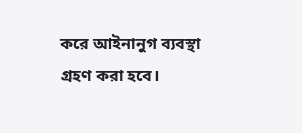করে আইনানুগ ব্যবস্থা গ্রহণ করা হবে।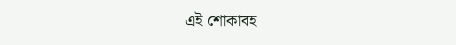এই শোকাবহ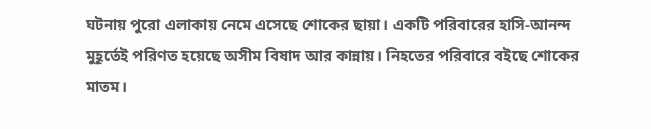ঘটনায় পুরো এলাকায় নেমে এসেছে শোকের ছায়া। একটি পরিবারের হাসি-আনন্দ মুহূর্তেই পরিণত হয়েছে অসীম বিষাদ আর কান্নায়। নিহতের পরিবারে বইছে শোকের মাতম।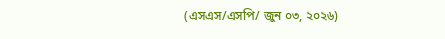(এসএস/এসপি/ জুন ০৩, ২০২৬)